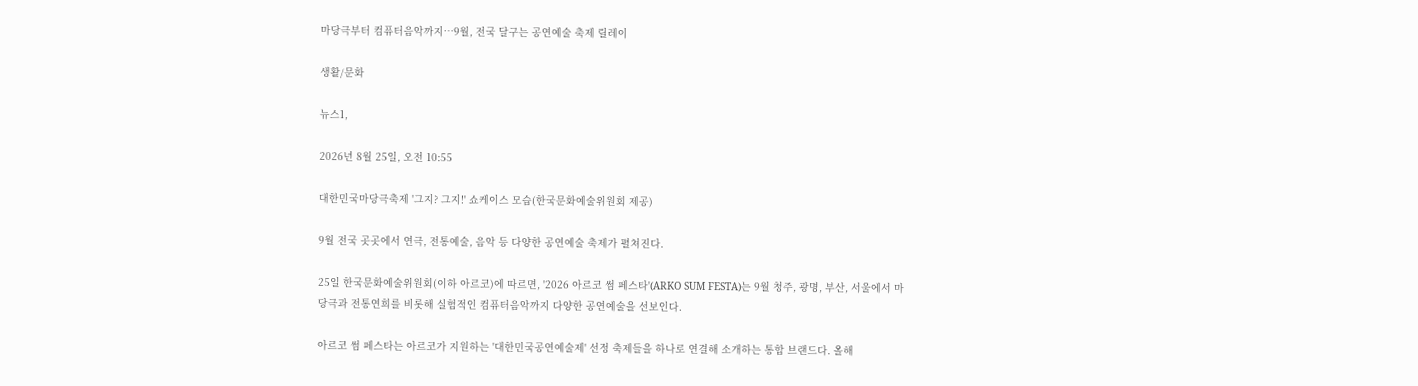마당극부터 컴퓨터음악까지…9월, 전국 달구는 공연예술 축제 릴레이

생활/문화

뉴스1,

2026년 8월 25일, 오전 10:55

대한민국마당극축제 '그지? 그지!' 쇼케이스 모습(한국문화예술위원회 제공)

9월 전국 곳곳에서 연극, 전통예술, 음악 등 다양한 공연예술 축제가 펼쳐진다.

25일 한국문화예술위원회(이하 아르코)에 따르면, '2026 아르코 썸 페스타'(ARKO SUM FESTA)는 9월 청주, 광명, 부산, 서울에서 마당극과 전통연희를 비롯해 실험적인 컴퓨터음악까지 다양한 공연예술을 선보인다.

아르코 썸 페스타는 아르코가 지원하는 '대한민국공연예술제' 선정 축제들을 하나로 연결해 소개하는 통합 브랜드다. 올해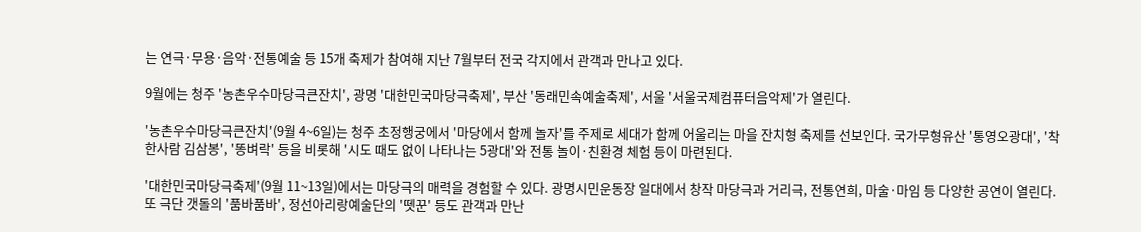는 연극·무용·음악·전통예술 등 15개 축제가 참여해 지난 7월부터 전국 각지에서 관객과 만나고 있다.

9월에는 청주 '농촌우수마당극큰잔치', 광명 '대한민국마당극축제', 부산 '동래민속예술축제', 서울 '서울국제컴퓨터음악제'가 열린다.

'농촌우수마당극큰잔치'(9월 4~6일)는 청주 초정행궁에서 '마당에서 함께 놀자'를 주제로 세대가 함께 어울리는 마을 잔치형 축제를 선보인다. 국가무형유산 '통영오광대', '착한사람 김삼봉', '똥벼락' 등을 비롯해 '시도 때도 없이 나타나는 5광대'와 전통 놀이·친환경 체험 등이 마련된다.

'대한민국마당극축제'(9월 11~13일)에서는 마당극의 매력을 경험할 수 있다. 광명시민운동장 일대에서 창작 마당극과 거리극, 전통연희, 마술·마임 등 다양한 공연이 열린다. 또 극단 갯돌의 '품바품바', 정선아리랑예술단의 '뗏꾼' 등도 관객과 만난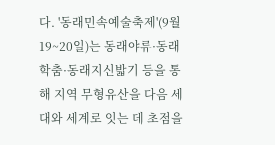다. '동래민속예술축제'(9월 19~20일)는 동래야류·동래학춤·동래지신밟기 등을 통해 지역 무형유산을 다음 세대와 세계로 잇는 데 초점을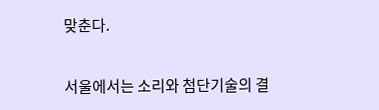맞춘다.

서울에서는 소리와 첨단기술의 결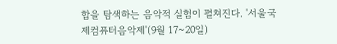합을 탐색하는 음악적 실험이 펼쳐진다. '서울국제컴퓨터음악제'(9월 17~20일)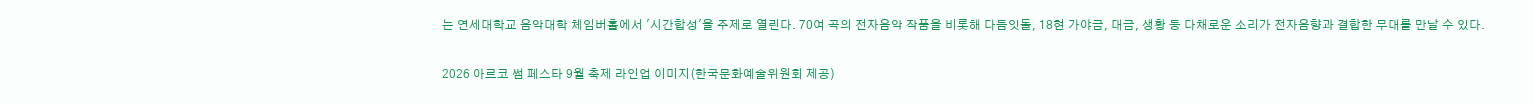는 연세대학교 음악대학 체임버홀에서 '시간합성'을 주제로 열린다. 70여 곡의 전자음악 작품을 비롯해 다듬잇돌, 18현 가야금, 대금, 생황 등 다채로운 소리가 전자음향과 결합한 무대를 만날 수 있다.

2026 아르코 썸 페스타 9월 축제 라인업 이미지(한국문화예술위원회 제공)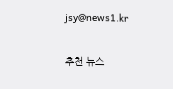jsy@news1.kr

추천 뉴스